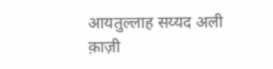आयतुल्लाह सय्यद अली क़ाज़ी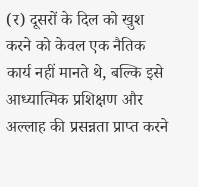(र) दूसरों के दिल को खुश करने को केवल एक नैतिक कार्य नहीं मानते थे, बल्कि इसे आध्यात्मिक प्रशिक्षण और अल्लाह की प्रसन्नता प्राप्त करने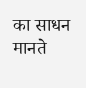का साधन मानते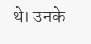थे। उनके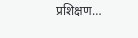प्रशिक्षण…